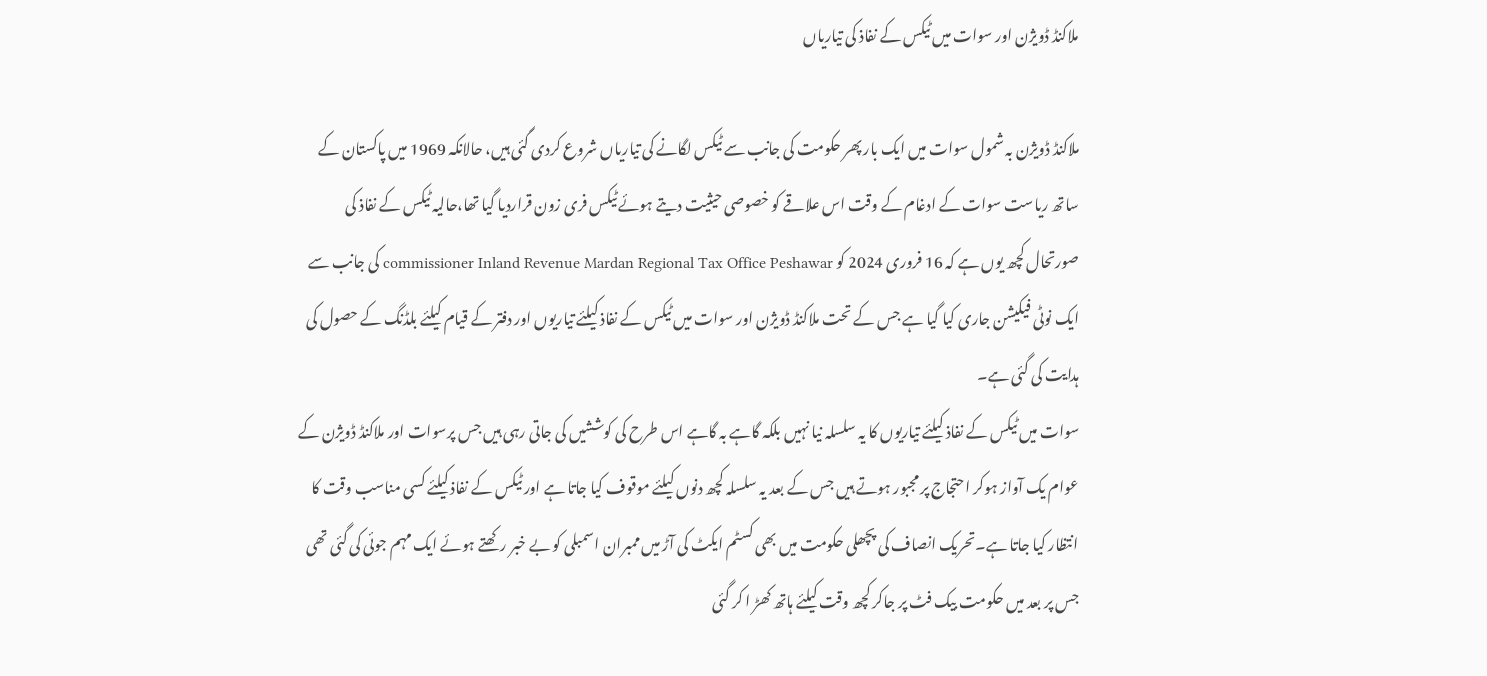ملاکنڈ ڈویژن اور سوات میں ٹیکس کے نفاذ کی تیاریاں

ملاکنڈ ڈویژن بہ شمول سوات میں ایک بار پھر حکومت کی جانب سے ٹیکس لگانے کی تیاریاں شروع کردی گئی ہیں، حالانکہ 1969 میں پاکستان کے ساتھ ریاست سوات کے ادغام کے وقت اس علاقے کو خصوصی حیثیت دیتے ہوئے ٹیکس فری زون قراردیا گیا تھا،حالیہ ٹیکس کے نفاذ کی صورتحال کچھ یوں ہے کہ 16 فروری 2024 کو commissioner Inland Revenue Mardan Regional Tax Office Peshawar کی جانب سے ایک نوٹی فیکیشن جاری کیا گیا ہے جس کے تحت ملاکنڈ ڈویژن اور سوات میں ٹیکس کے نفاذ کیلئے تیاریوں اور دفتر کے قیام کیلئے بلڈنگ کے حصول کی ہدایت کی گئی ہے۔
سوات میں ٹیکس کے نفاذ کیلئے تیاریوں کا یہ سلسلہ نیا نہیں بلکہ گاہے بہ گاہے اس طرح کی کوششیں کی جاتی رہی ہیں جس پرسوات اور ملاکنڈ ڈویژن کے عوام یک آواز ہوکر احتجاج پر مجبور ہوتے ہیں جس کے بعد یہ سلسلہ کچھ دنوں کیلئے موقوف کیا جاتا ہے اور ٹیکس کے نفاذ کیلئے کسی مناسب وقت کا انتظار کیا جاتا ہے۔تحریک انصاف کی پچھلی حکومت میں بھی کسٹم ایکٹ کی آڑ میں ممبران اسمبلی کو بے خبر رکھتے ہوئے ایک مہم جوئی کی گئی تھی جس پر بعد میں حکومت بیک فٹ پر جاکر کچھ وقت کیلئے ہاتھ کھڑ ا کر گئی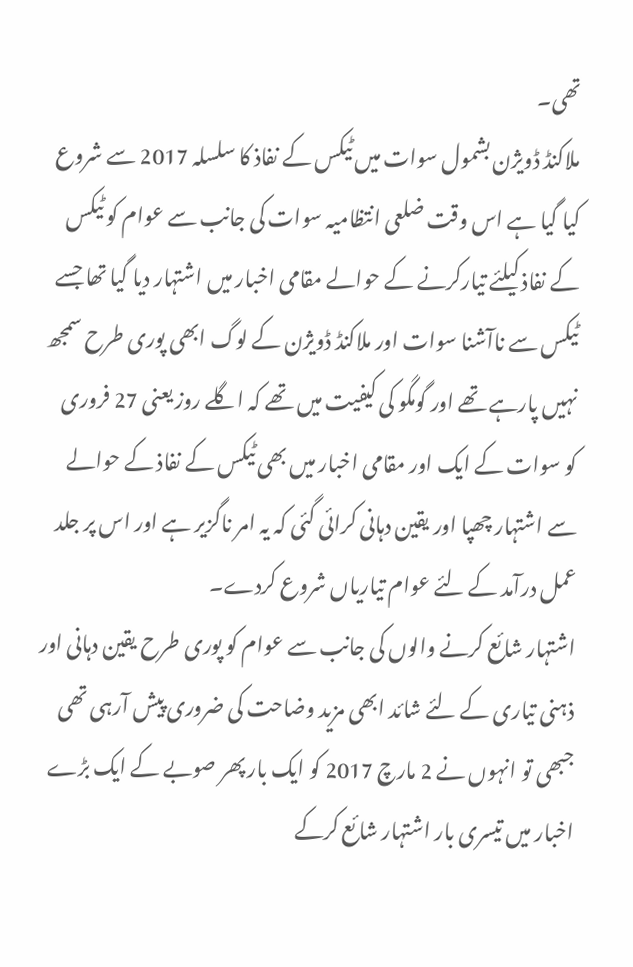تھی۔
ملاکنڈ ڈویژن بشمول سوات میں ٹیکس کے نفاذ کا سلسلہ 2017 سے شروع کیا گیا ہے اس وقت ضلعی انتظامیہ سوات کی جانب سے عوام کو ٹیکس کے نفاذ کیلئے تیارکرنے کے حوالے مقامی اخبار میں اشتہار دیا گیا تھا جسے ٹیکس سے ناآشنا سوات اور ملاکنڈ ڈویژن کے لوگ ابھی پوری طرح سمجھ نہیں پارہے تھے اور گومگو کی کیفیت میں تھے کہ اگلے روز یعنی 27 فروری کو سوات کے ایک اور مقامی اخبار میں بھی ٹیکس کے نفاذ کے حوالے سے اشتہار چھپا اور یقین دہانی کرائی گئی کہ یہ امر ناگزیر ہے اور اس پر جلد عمل درآمد کے لئے عوام تیاریاں شروع کردے۔
اشتہار شائع کرنے والوں کی جانب سے عوام کو پوری طرح یقین دہانی اور ذہنی تیاری کے لئے شائد ابھی مزید وضاحت کی ضروری پیش آرہی تھی جبھی تو انہوں نے 2 مارچ 2017 کو ایک بار پھر صوبے کے ایک بڑے اخبار میں تیسری بار اشتہار شائع کرکے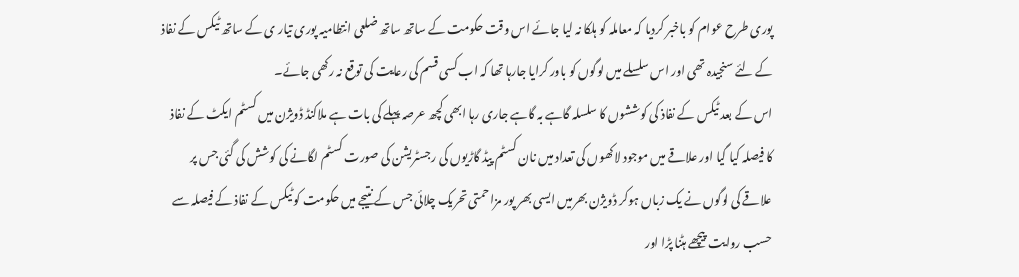پوری طرح عوام کو باخبر کردیا کہ معاملہ کو ہلکا نہ لیا جائے اس وقت حکومت کے ساتھ ساتھ ضلعی انتطامیہ پوری تیار ی کے ساتھ ٹیکس کے نفاذ کے لئے سنجیدہ تھی اور اس سلسلے میں لوگوں کو باور کرایا جارہا تھا کہ اب کسی قسم کی رعایت کی توقع نہ رکھی جائے۔
اس کے بعد ٹیکس کے نفاذ کی کوششوں کا سلسلہ گاہے بہ گاہے جاری رہا ابھی کچھ عرصہ پہلے کی بات ہے ملاکنڈ ڈویژن میں کسٹم ایکٹ کے نفاذ کا فیصلہ کیا گیا اور علاقے میں موجود لاکھوں کی تعداد میں نان کسٹم پیڈ گاڑیوں کی رجسٹریشن کی صورت کسٹم لگانے کی کوشش کی گئی جس پر علاقے کی لوگوں نے یک زباں ہوکر ڈویژن بھرمیں ایسی بھر پور مزاحمتی تحریک چلائی جس کے نتیجے میں حکومت کو ٹیکس کے نفاذ کے فیصلہ سے حسب روایت پیچھے ہٹنا پڑا اور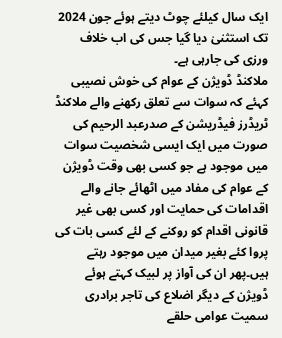ایک سال کیلئے چوٹ دیتے ہوئے جون 2024 تک استثنیٰ دیا گیا جس کی اب خلاف ورزی کی جارہی ہے۔
ملاکنڈ ڈویژن کے عوام کی خوش نصیبی کہئے کہ سوات سے تعلق رکھنے والے ملاکنڈ ٹریڈرز فیڈریشن کے صدرعبد الرحیم کی صورت میں ایک ایسی شخصیت سوات میں موجود ہے جو کسی بھی وقت ڈویژن کے عوام کی مفاد میں اٹھائے جانے والے اقدامات کی حمایت اور کسی بھی غیر قانونی اقدام کو روکنے کے لئے کسی بات کی پروا کئے بغیر میدان میں موجود رہتے ہیں۔پھر ان کی آواز پر لبیک کہتے ہوئے ڈویژن کے دیگر اضلاع کی تاجر برادری سمیت عوامی حلقے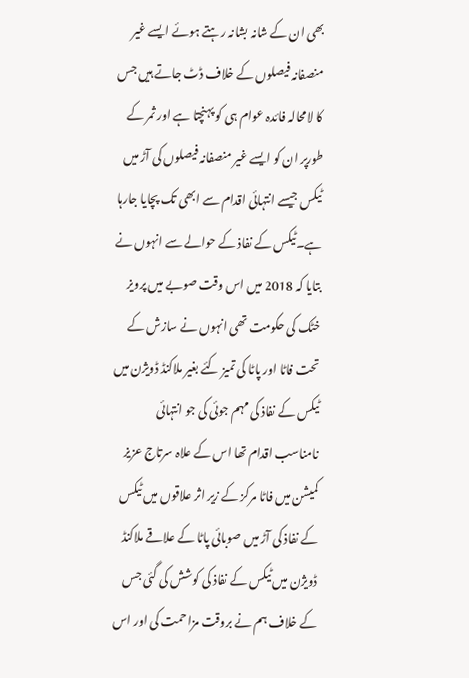بھی ان کے شانہ بشانہ رہتے ہوئے ایسے غیر منصفانہ فیصلوں کے خلاف ڈٹ جاتے ہیں جس کا لامحالہ فائدہ عوام ہی کو پہنچتا ہے اور ثمر کے طورپر ان کو ایسے غیر منصفانہ فیصلوں کی آڑ میں ٹیکس جیسے انتہائی اقدام سے ابھی تک پچایا جارہا ہے۔ٹیکس کے نفاذ کے حوالے سے انہوں نے بتایا کہ 2018 میں اس وقت صوبے میں پرویز خٹک کی حکومت تھی انہوں نے سازش کے تحت فاٹا اور پاٹا کی تمیز کئے بغیر ملاکنڈ ڈویژن میں ٹیکس کے نفاذ کی مہم جوئی کی جو انتہائی نامناسب اقدام تھا اس کے علاہ سرتاج عزیز کمیشن میں فاٹا مرکز کے زیر اثر علاقوں میں ٹیکس کے نفاذ کی آڑ میں صوبائی پاٹا کے علاقے ملاکنڈ ڈویژن میں ٹیکس کے نفاذ کی کوشش کی گئی جس کے خلاف ہم نے بروقت مزاحمت کی اور اس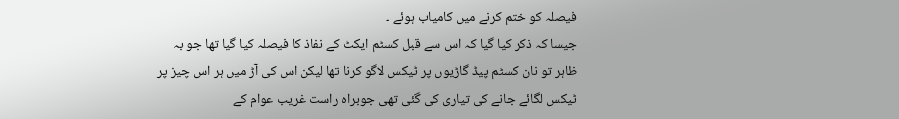فیصلہ کو ختم کرنے میں کامیاب ہوئے ۔
جیسا کہ ذکر کیا گیا کہ اس سے قبل کسٹم ایکٹ کے نفاذ کا فیصلہ کیا گیا تھا جو بہ ظاہر تو نان کسٹم پیڈ گاڑیوں پر ٹیکس لاگو کرنا تھا لیکن اس کی آڑ میں ہر اس چیز پر ٹیکس لگائے جانے کی تیاری کی گئی تھی جوبراہ راست غریب عوام کے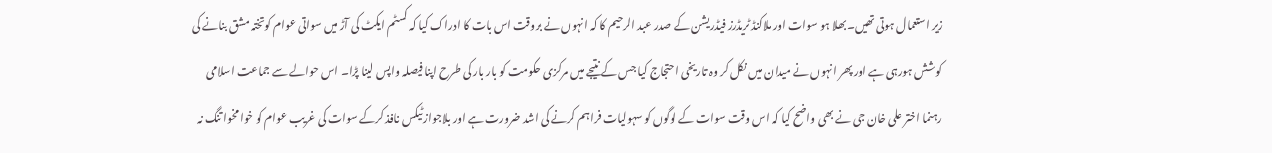زیر استعمال ہوتی تھیں۔بھلا ہو سوات اور ملاکنڈ ٹریڈرز فیڈریشن کے صدر عبد الرحیم کا کہ انہوں نے بروقت اس بات کا ادراک کیا کہ کسٹم ایکٹ کی آڑ میں سواتی عوام کوتختہ مشق بنانے کی کوشش ہورہی ہے اور پھر انہوں نے میدان میں نکل کر وہ تاریخی احتجاج کیا جس کے نتیجے میں مرکزی حکومت کو بار بار کی طرح اپنا فیصلہ واپس لینا پڑا۔ اس حوالے سے جماعت اسلامی رہنما اختر علی خان جی نے بھی واضح کیا کہ اس وقت سوات کے لوگوں کو سہولیات فراہم کرنے کی اشد ضرورت ہے اور بلاجواز ٹیکس نافذ کرکے سوات کی غریب عوام کو خوا مخوا تنگ نہ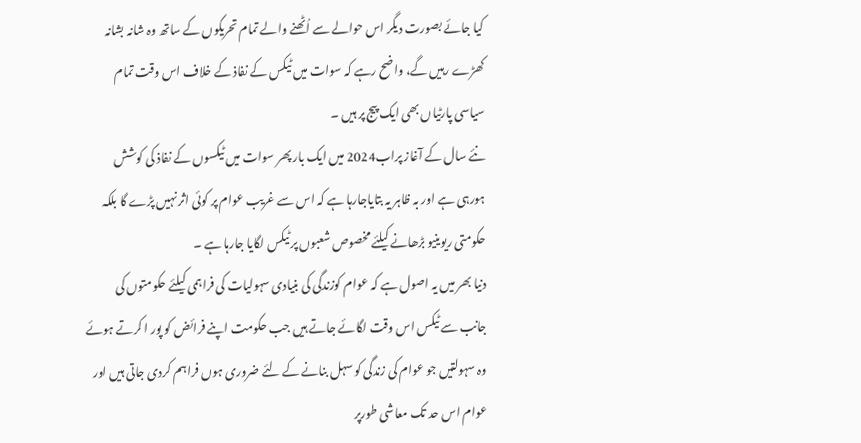کیا جائے بصورت دیگر اس حوالے سے اُٹھنے والے تمام تحریکوں کے ساتھ وہ شانہ بشانہ کھڑے رہیں گے، واضح رہے کہ سوات میں ٹیکس کے نفاذ کے خلاف اس وقت تمام سیاسی پارٹیاں بھی ایک پیج پر ہیں ۔
نئے سال کے آغاز پراب2024 میں ایک بار پھر سوات میں ٹیکسوں کے نفاذ کی کوشش ہورہی ہے اور بہ ظاہر یہ بتایاجارہا ہے کہ اس سے غریب عوام پر کوئی اثر نہیں پڑے گا بلکہ حکومتی ریوینیو بڑھانے کیلئے مخصوص شعبوں پر ٹیکس لگایا جارہا ہے ۔
دنیا بھر میں یہ اصول ہے کہ عوام کوزندگی کی بنیادی سہولیات کی فراہمی کیلئے حکومتوں کی جانب سے ٹیکس اس وقت لگائے جاتے ہیں جب حکومت اپنے فرائض کو پور ا کرتے ہوئے وہ سہولتیں جو عوام کی زندگی کو سہل بنانے کے لئے ضروری ہوں فراہم کردی جاتی ہیں اور عوام اس حد تک معاشی طورپر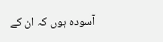آسودہ ہوں کہ ان کے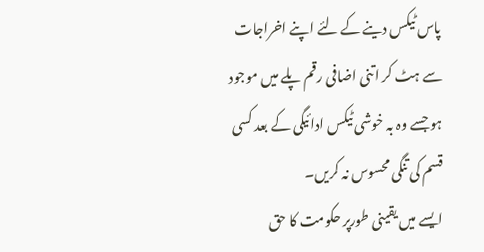پاس ٹیکس دینے کے لئے اپنے اخراجات سے ہٹ کر اتنی اضافی رقم پلے میں موجود ہو جسے وہ بہ خوشی ٹیکس ادائیگی کے بعد کسی قسم کی تنگی محسوس نہ کریں۔
ایسے میں یقینی طورپر حکومت کا حق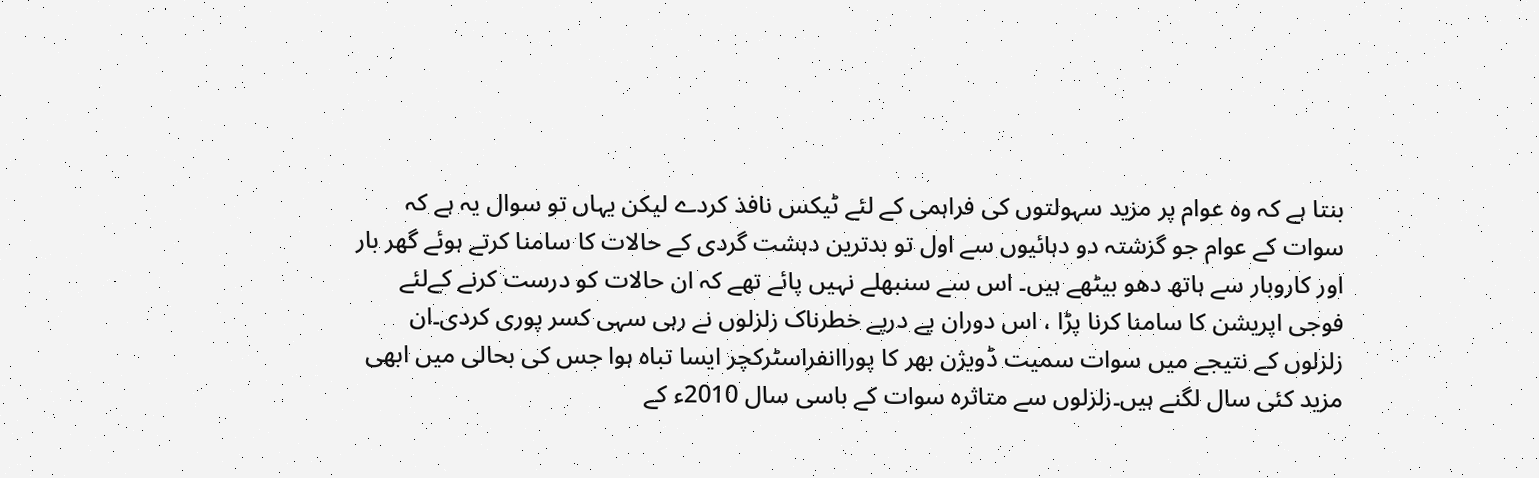بنتا ہے کہ وہ عوام پر مزید سہولتوں کی فراہمی کے لئے ٹیکس نافذ کردے لیکن یہاں تو سوال یہ ہے کہ سوات کے عوام جو گزشتہ دو دہائیوں سے اول تو بدترین دہشت گردی کے حالات کا سامنا کرتے ہوئے گھر بار اور کاروبار سے ہاتھ دھو بیٹھے ہیں۔ اس سے سنبھلے نہیں پائے تھے کہ ان حالات کو درست کرنے کےلئے فوجی اپریشن کا سامنا کرنا پڑا ، اس دوران پے درپے خطرناک زلزلوں نے رہی سہی کسر پوری کردی۔ان زلزلوں کے نتیجے میں سوات سمیت ڈویژن بھر کا پوراانفراسٹرکچر ایسا تباہ ہوا جس کی بحالی میں ابھی مزید کئی سال لگنے ہیں۔زلزلوں سے متاثرہ سوات کے باسی سال 2010ء کے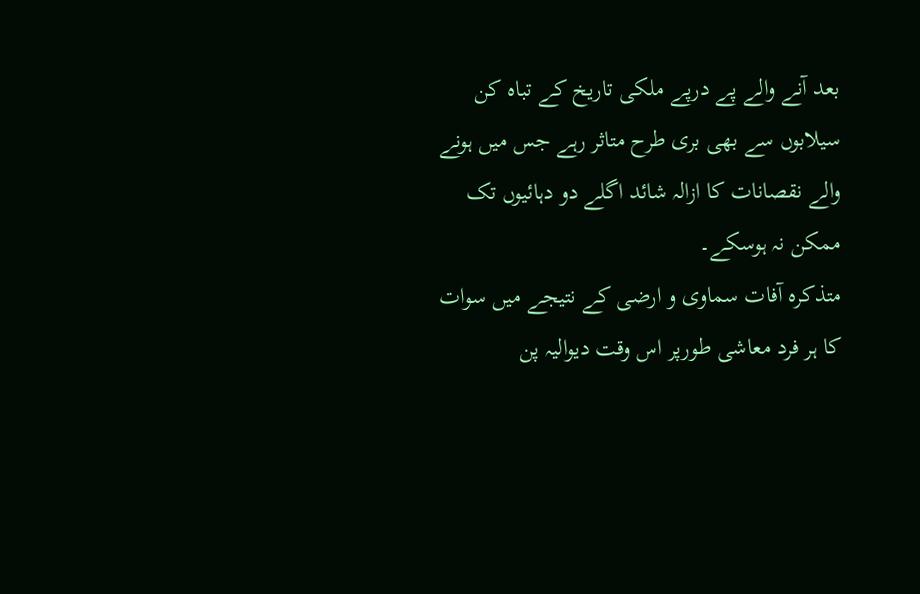بعد آنے والے پے درپے ملکی تاریخ کے تباہ کن سیلابوں سے بھی بری طرح متاثر رہے جس میں ہونے والے نقصانات کا ازالہ شائد اگلے دو دہائیوں تک ممکن نہ ہوسکے۔
متذکرہ آفات سماوی و ارضی کے نتیجے میں سوات کا ہر فرد معاشی طورپر اس وقت دیوالیہ پن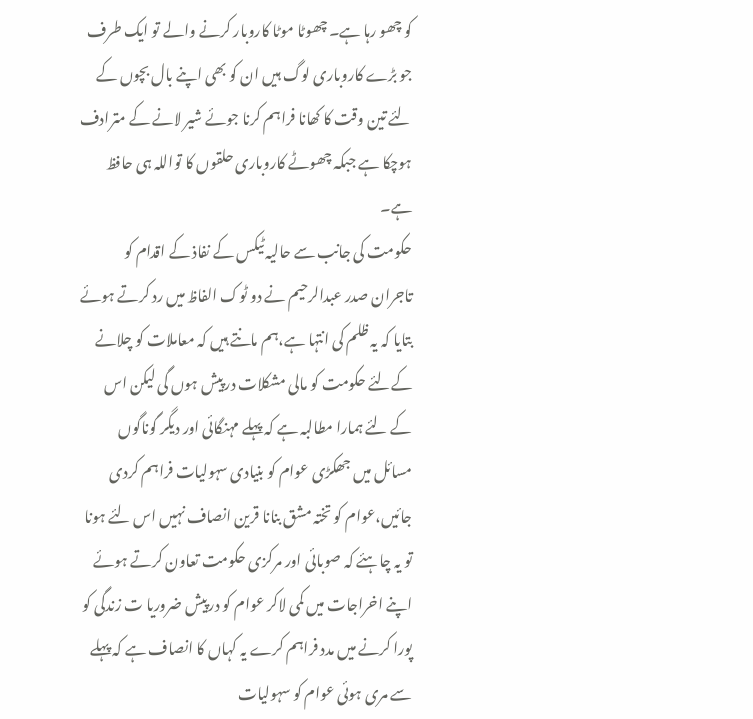کو چھو رہا ہے۔ چھوٹا موٹا کاروبار کرنے والے تو ایک طرف جو بڑے کاروباری لوگ ہیں ان کو بھی اپنے بال بچوں کے لئے تین وقت کا کھانا فراہم کرنا جوئے شیر لانے کے مترادف ہوچکا ہے جبکہ چھوٹے کاروباری حلقوں کا تواللہ ہی حافظ ہے۔
حکومت کی جانب سے حالیہ ٹیکس کے نفاذ کے اقدام کو تاجران صدر عبدالرحیم نے دو ٹوک الفاظ میں رد کرتے ہوئے بتایا کہ یہ ظلم کی انتہا ہے،ہم مانتے ہیں کہ معاملات کو چلانے کےلئے حکومت کو مالی مشکلات درپیش ہوں گی لیکن اس کے لئے ہمارا مطالبہ ہے کہ پہلے مہنگائی اور دیگر گوناگوں مسائل میں جھکڑی عوام کو بنیادی سہولیات فراہم کردی جائیں،عوام کو تختہ مشق بنانا قرین انصاف نہیں اس لئے ہونا تو یہ چاہئے کہ صوبائی اور مرکزی حکومت تعاون کرتے ہوئے اپنے اخراجات میں کمی لاکر عوام کو درپیش ضروریا ت زندگی کو پورا کرنے میں مدد فراہم کرے یہ کہاں کا انصاف ہے کہ پہلے سے مری ہوئی عوام کو سہولیات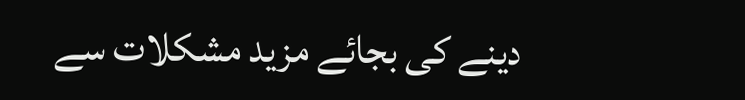دینے کی بجائے مزید مشکلات سے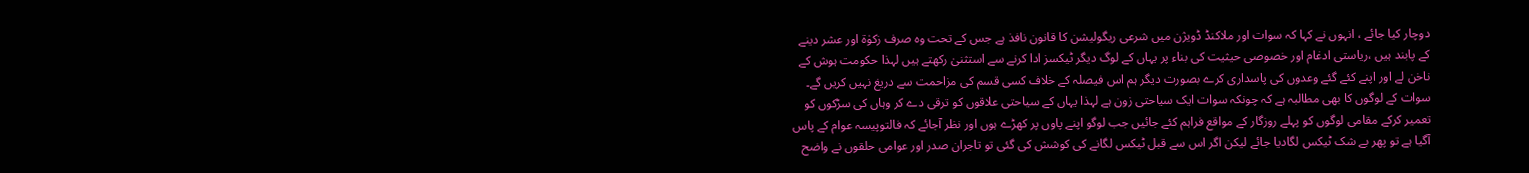دوچار کیا جائے ، انہوں نے کہا کہ سوات اور ملاکنڈ ڈویژن میں شرعی ریگولیشن کا قانون نافذ ہے جس کے تحت وہ صرف زکوٰة اور عشر دینے کے پابند ہیں ،ریاستی ادغام اور خصوصی حیثیت کی بناء پر یہاں کے لوگ دیگر ٹیکسز ادا کرنے سے استثنیٰ رکھتے ہیں لہذا حکومت ہوش کے ناخن لے اور اپنے کئے گئے وعدوں کی پاسداری کرے بصورت دیگر ہم اس فیصلہ کے خلاف کسی قسم کی مزاحمت سے دریغ نہیں کریں گے۔
سوات کے لوگوں کا بھی مطالبہ ہے کہ چونکہ سوات ایک سیاحتی زون ہے لہذا یہاں کے سیاحتی علاقوں کو ترقی دے کر وہاں کی سڑکوں کو تعمیر کرکے مقامی لوگوں کو پہلے روزگار کے مواقع فراہم کئے جائیں جب لوگو اپنے پاوں پر کھڑے ہوں اور نظر آجائے کہ فالتوپیسہ عوام کے پاس آگیا ہے تو پھر بے شک ٹیکس لگادیا جائے لیکن اگر اس سے قبل ٹیکس لگانے کی کوشش کی گئی تو تاجران صدر اور عوامی حلقوں نے واضح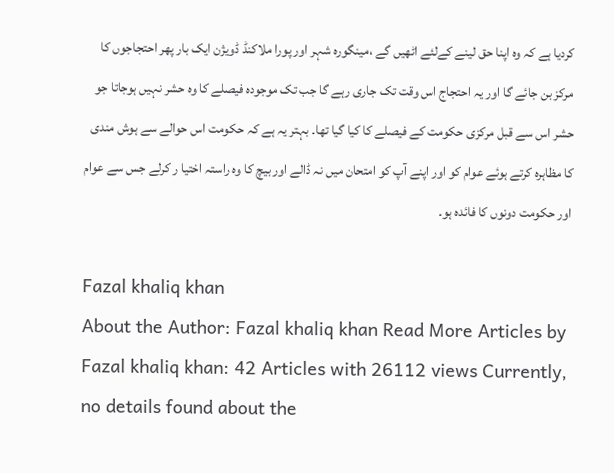کردیا ہے کہ وہ اپنا حق لینے کےلئے اٹھیں گے ،مینگورہ شہر اور پورا ملاکنڈ ڈویژن ایک بار پھر احتجاجوں کا مرکز بن جائے گا اور یہ احتجاج اس وقت تک جاری رہے گا جب تک موجودہ فیصلے کا وہ حشر نہیں ہوجاتا جو حشر اس سے قبل مرکزی حکومت کے فیصلے کا کیا گیا تھا۔ بہتر یہ ہے کہ حکومت اس حوالے سے ہوش مندی کا مظاہرہ کرتے ہوئے عوام کو اور اپنے آپ کو امتحان میں نہ ڈالے اور بیچ کا وہ راستہ اختیا ر کرلے جس سے عوام اور حکومت دونوں کا فائدہ ہو۔

Fazal khaliq khan
About the Author: Fazal khaliq khan Read More Articles by Fazal khaliq khan: 42 Articles with 26112 views Currently, no details found about the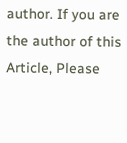author. If you are the author of this Article, Please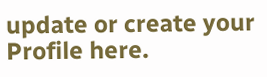update or create your Profile here.